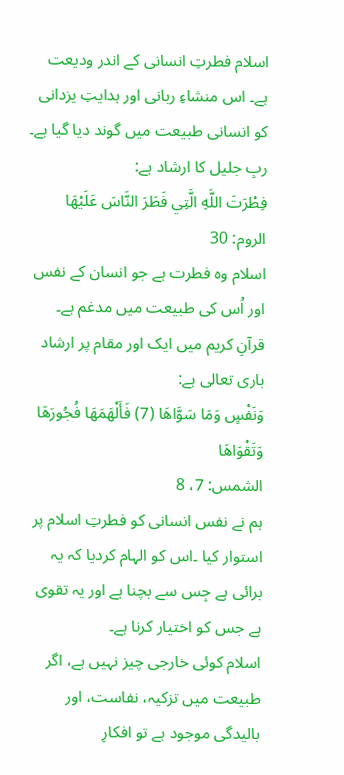اسلام فطرتِ انسانی کے اندر ودیعت ہے۔ اس منشاءِ ربانی اور ہدایتِ یزدانی کو انسانی طبیعت میں گوند دیا گیا ہے۔ ربِ جلیل کا ارشاد ہے:
فِطْرَتَ اللَّهِ الَّتِي فَطَرَ النَّاسَ عَلَيْهَا
الروم: 30
اسلام وہ فطرت ہے جو انسان کے نفس اور اُس کی طبیعت میں مدغم ہے۔
قرآنِ کریم میں ایک اور مقام پر ارشاد باری تعالی ہے:
وَنَفْسٍ وَمَا سَوَّاهَا (7) فَأَلْهَمَهَا فُجُورَهَا وَتَقْوَاهَا
الشمس: 7، 8
ہم نے نفس انسانی کو فطرتِ اسلام پر استوار کیا ۔اس کو الہام کردیا کہ یہ برائی ہے جِس سے بچنا ہے اور یہ تقوی ہے جس کو اختیار کرنا ہے۔
اسلام کوئی خارجی چیز نہیں ہے، اگر طبیعت میں تزکیہ، نفاست، اور بالیدگی موجود ہے تو افکارِ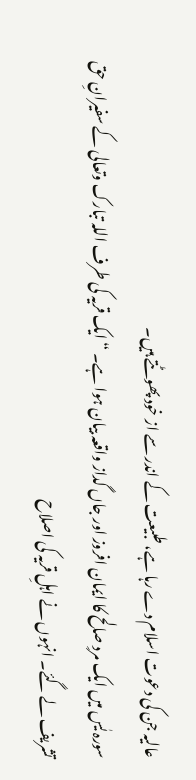عالیہ جن کی دعوت اسلام دے رہا ہے، طبیعت کے اندر سے از خود پھوٹتے ہیں۔
سورہ یٰس میں ایک مردِ صالح کا ایمان افروز اور جاں گداز واقعہ بیان ہوا ہے۔ “ایک قریہ کی طرف اللہ تبارک وتعالی کے سفیرانِ حق تشریف لے گئے۔ انہوں نے اہلِ قریہ کی اصلاح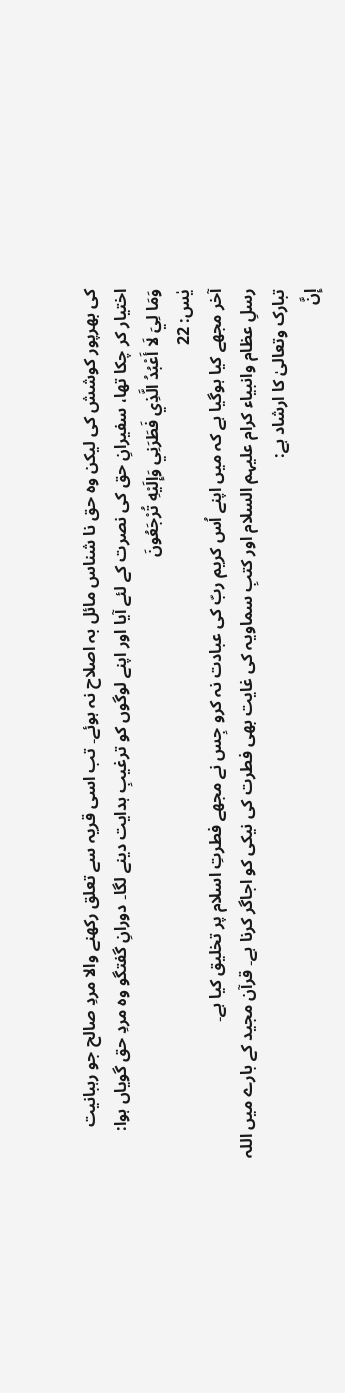کی بھرپور کوشش کی لیکن وہ حق نا شناس مائل بہ اصلاح نہ ہوئے۔ تب اسی قریہ سے تعلق رکھنے والا مردِ صالح جو رہبانیت اختیار کر چکا تھا، سفیرانِ حق کی نصرت کے لئے آیا اور اپنے لوگوں کو ترغیبِ ہدایت دینے لگا۔ دورانِ گفتگو وہ مردِ حق گویاں ہوا:
وَمَا لِيَ لَا أَعْبُدُ الَّذِي فَطَرَنِي وَإِلَيْهِ تُرْجَعُونَ
يٰس: 22
آخر مجھے کیا ہوگیا ہے کہ میں اپنے اُس کریم ربّ کی عبادت نہ کرو جِس نے مجھے فطرتِ اسلام پر تخلیق کیا ہے۔
رسلِ عظام وانبیاء کرام علیہم السلام اور کتبِ سماویہ کی غایت بھی فطرت کی نیکی کو اجاگر کرنا ہے۔ قرآن مجید کے بارے میں اللہ تبارک وتعالیٰ کا ارشاد ہے:
إِنَّ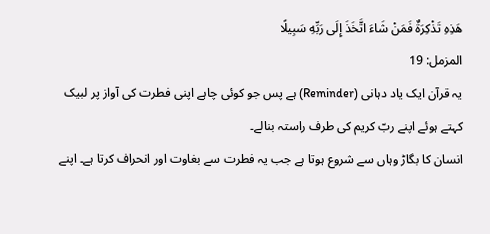هَذِهِ تَذْكِرَةٌ فَمَنْ شَاءَ اتَّخَذَ إِلَى رَبِّهِ سَبِيلًا
المزمل: 19
یہ قرآن ایک یاد دہانی (Reminder) ہے پس جو کوئی چاہے اپنی فطرت کی آواز پر لبیک کہتے ہوئے اپنے ربّ کریم کی طرف راستہ بنالے۔
انسان کا بگاڑ وہاں سے شروع ہوتا ہے جب یہ فطرت سے بغاوت اور انحراف کرتا ہے۔ اپنے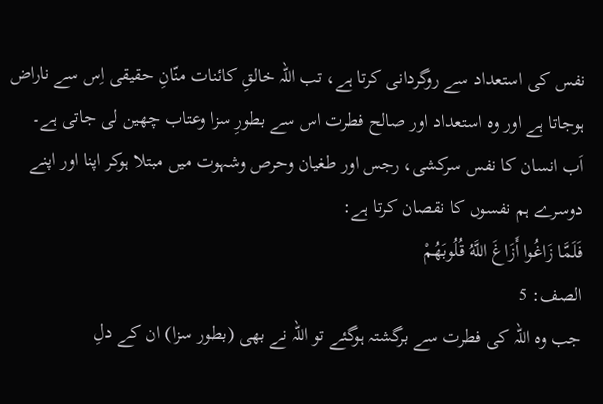نفس کی استعداد سے روگردانی کرتا ہے، تب اللہ خالقِ کائنات منّانِ حقیقی اِس سے ناراض ہوجاتا ہے اور وہ استعداد اور صالح فطرت اس سے بطورِ سزا وعتاب چھین لی جاتی ہے۔ اَب انسان کا نفس سرکشی، رجس اور طغیان وحرص وشہوت میں مبتلا ہوکر اپنا اور اپنے دوسرے ہم نفسوں کا نقصان کرتا ہے:
فَلَمَّا زَاغُوا أَزَاغَ اللَّهُ قُلُوبَهُمْ
الصف: 5
جب وہ اللہ کی فطرت سے برگشتہ ہوگئے تو اللہ نے بھی (بطور سزا) ان کے دلِ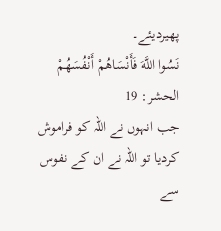پھیردیئے۔
نَسُوا اللَّهَ فَأَنْسَاهُمْ أَنْفُسَهُمْ
الحشر: 19
جب انہوں نے اللہ کو فراموش کردیا تو اللہ نے ان کے نفوس سے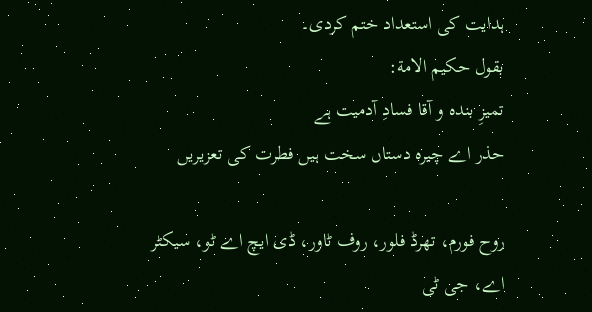ہدایت کی استعداد ختم کردی۔
بقول حکیم الامة:
تمیزِ بندہ و آقا فسادِ آدمیت ہے
حذر اے چیرہ دستاں سخت ہیں فطرت کی تعزیریں

روح فورم، تھرڈ فلور، روف ٹاور، ڈی ایچ اے ٹو، سیکٹر اے، جی ٹی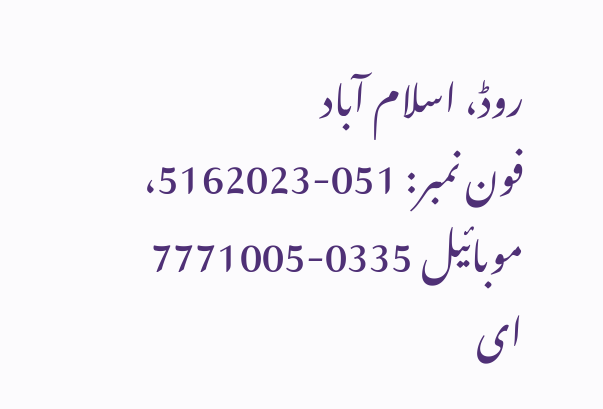روڈ، اسلام آباد
فون نمبر: 051-5162023، موبائیل 0335-7771005
ای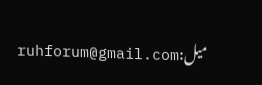میل:ruhforum@gmail.com